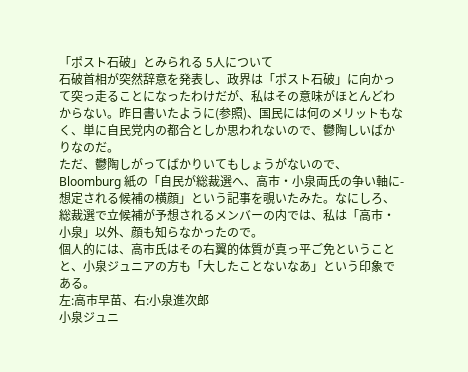「ポスト石破」とみられる 5人について
石破首相が突然辞意を発表し、政界は「ポスト石破」に向かって突っ走ることになったわけだが、私はその意味がほとんどわからない。昨日書いたように(参照)、国民には何のメリットもなく、単に自民党内の都合としか思われないので、鬱陶しいばかりなのだ。
ただ、鬱陶しがってばかりいてもしょうがないので、Bloomburg 紙の「自民が総裁選へ、高市・小泉両氏の争い軸に-想定される候補の横顔」という記事を覗いたみた。なにしろ、総裁選で立候補が予想されるメンバーの内では、私は「高市・小泉」以外、顔も知らなかったので。
個人的には、高市氏はその右翼的体質が真っ平ご免ということと、小泉ジュニアの方も「大したことないなあ」という印象である。
左:高市早苗、右:小泉進次郎
小泉ジュニ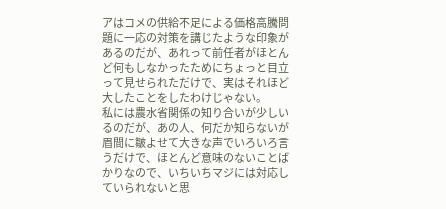アはコメの供給不足による価格高騰問題に一応の対策を講じたような印象があるのだが、あれって前任者がほとんど何もしなかったためにちょっと目立って見せられただけで、実はそれほど大したことをしたわけじゃない。
私には農水省関係の知り合いが少しいるのだが、あの人、何だか知らないが眉間に皺よせて大きな声でいろいろ言うだけで、ほとんど意味のないことばかりなので、いちいちマジには対応していられないと思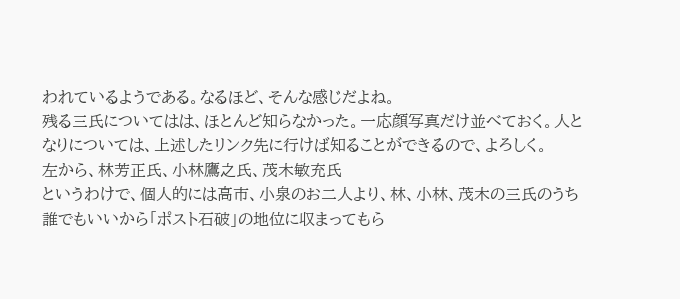われているようである。なるほど、そんな感じだよね。
残る三氏についてはは、ほとんど知らなかった。一応顔写真だけ並べておく。人となりについては、上述したリンク先に行けば知ることができるので、よろしく。
左から、林芳正氏、小林鷹之氏、茂木敏充氏
というわけで、個人的には高市、小泉のお二人より、林、小林、茂木の三氏のうち誰でもいいから「ポスト石破」の地位に収まってもら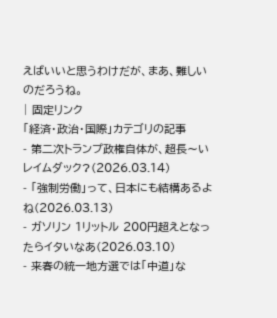えばいいと思うわけだが、まあ、難しいのだろうね。
| 固定リンク
「経済・政治・国際」カテゴリの記事
- 第二次トランプ政権自体が、超長〜いレイムダック?(2026.03.14)
- 「強制労働」って、日本にも結構あるよね(2026.03.13)
- ガソリン 1リットル 200円超えとなったらイタいなあ(2026.03.10)
- 来春の統一地方選では「中道」な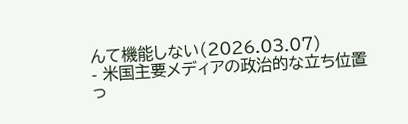んて機能しない(2026.03.07)
- 米国主要メディアの政治的な立ち位置っ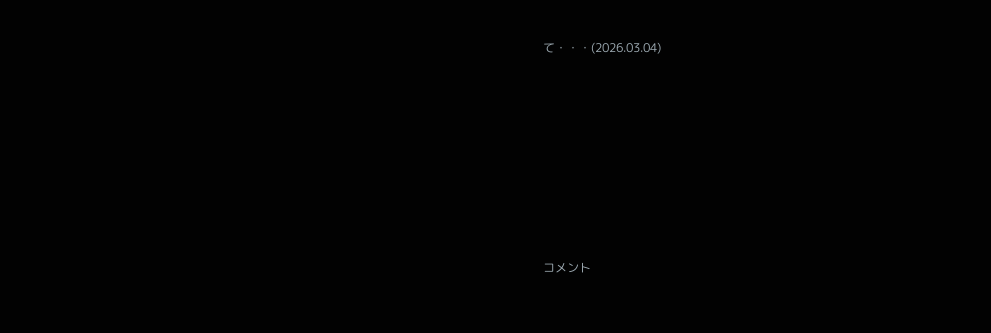て・・・(2026.03.04)










コメント